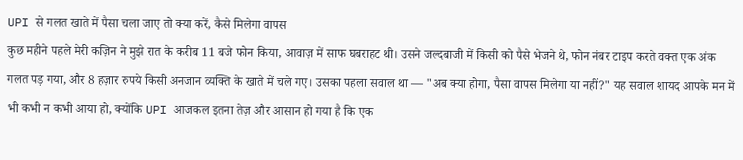UPI से गलत खाते में पैसा चला जाए तो क्या करें, कैसे मिलेगा वापस
कुछ महीने पहले मेरी कज़िन ने मुझे रात के करीब 11 बजे फोन किया, आवाज़ में साफ घबराहट थी। उसने जल्दबाजी में किसी को पैसे भेजने थे, फोन नंबर टाइप करते वक्त एक अंक गलत पड़ गया, और 8 हज़ार रुपये किसी अनजान व्यक्ति के खाते में चले गए। उसका पहला सवाल था — "अब क्या होगा, पैसा वापस मिलेगा या नहीं?" यह सवाल शायद आपके मन में भी कभी न कभी आया हो, क्योंकि UPI आजकल इतना तेज़ और आसान हो गया है कि एक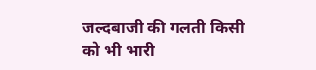जल्दबाजी की गलती किसी को भी भारी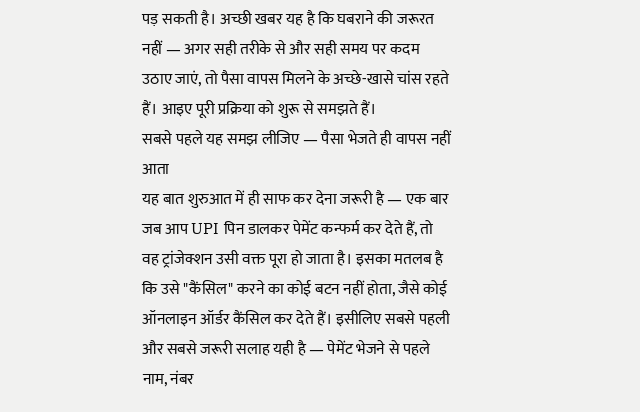पड़ सकती है। अच्छी खबर यह है कि घबराने की जरूरत नहीं — अगर सही तरीके से और सही समय पर कदम उठाए जाएं, तो पैसा वापस मिलने के अच्छे-खासे चांस रहते हैं। आइए पूरी प्रक्रिया को शुरू से समझते हैं।
सबसे पहले यह समझ लीजिए — पैसा भेजते ही वापस नहीं आता
यह बात शुरुआत में ही साफ कर देना जरूरी है — एक बार जब आप UPI पिन डालकर पेमेंट कन्फर्म कर देते हैं, तो वह ट्रांजेक्शन उसी वक्त पूरा हो जाता है। इसका मतलब है कि उसे "कैंसिल" करने का कोई बटन नहीं होता, जैसे कोई ऑनलाइन ऑर्डर कैंसिल कर देते हैं। इसीलिए सबसे पहली और सबसे जरूरी सलाह यही है — पेमेंट भेजने से पहले नाम, नंबर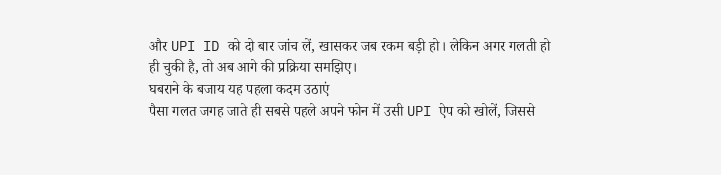और UPI ID को दो बार जांच लें, खासकर जब रकम बड़ी हो। लेकिन अगर गलती हो ही चुकी है, तो अब आगे की प्रक्रिया समझिए।
घबराने के बजाय यह पहला कदम उठाएं
पैसा गलत जगह जाते ही सबसे पहले अपने फोन में उसी UPI ऐप को खोलें, जिससे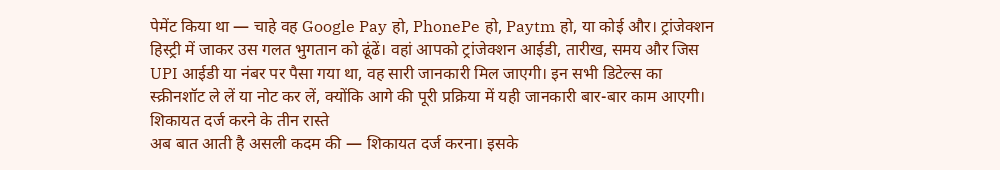पेमेंट किया था — चाहे वह Google Pay हो, PhonePe हो, Paytm हो, या कोई और। ट्रांजेक्शन हिस्ट्री में जाकर उस गलत भुगतान को ढूंढें। वहां आपको ट्रांजेक्शन आईडी, तारीख, समय और जिस UPI आईडी या नंबर पर पैसा गया था, वह सारी जानकारी मिल जाएगी। इन सभी डिटेल्स का स्क्रीनशॉट ले लें या नोट कर लें, क्योंकि आगे की पूरी प्रक्रिया में यही जानकारी बार-बार काम आएगी।
शिकायत दर्ज करने के तीन रास्ते
अब बात आती है असली कदम की — शिकायत दर्ज करना। इसके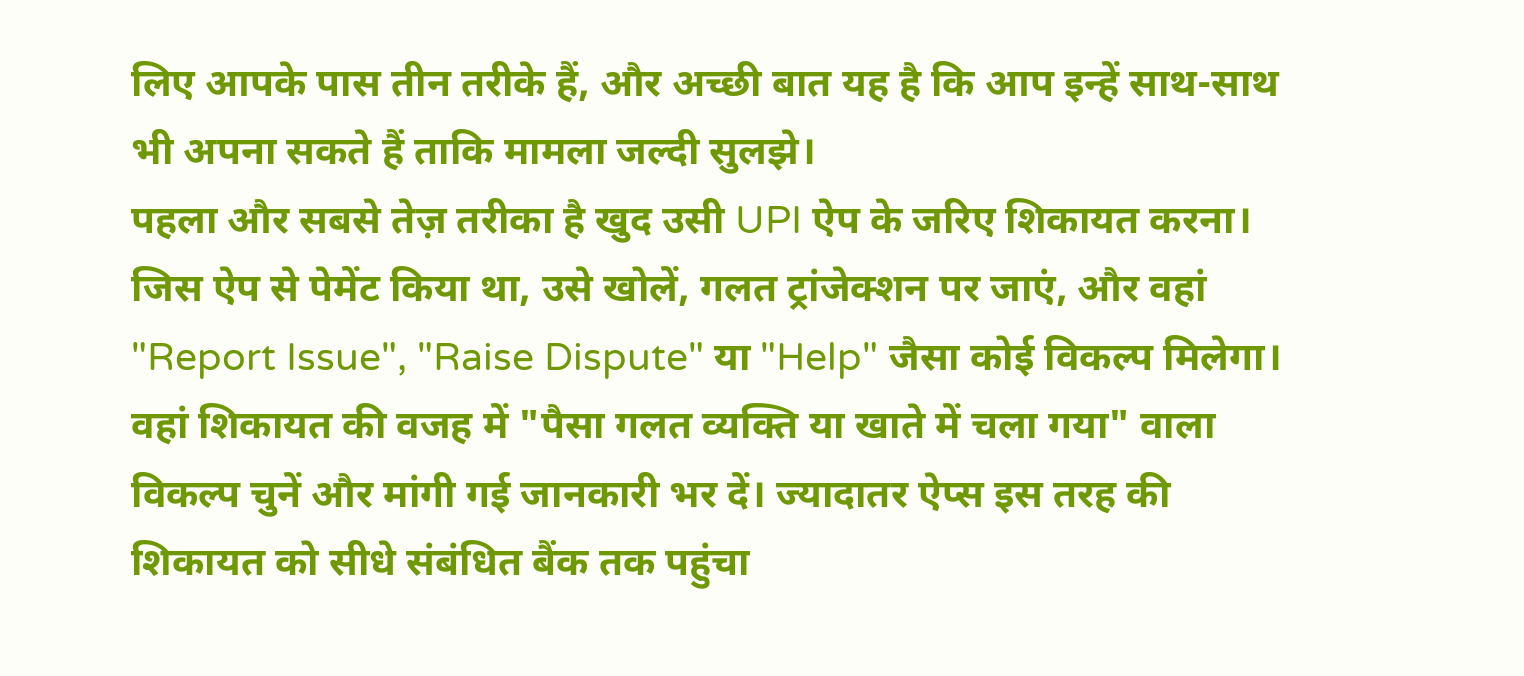लिए आपके पास तीन तरीके हैं, और अच्छी बात यह है कि आप इन्हें साथ-साथ भी अपना सकते हैं ताकि मामला जल्दी सुलझे।
पहला और सबसे तेज़ तरीका है खुद उसी UPI ऐप के जरिए शिकायत करना। जिस ऐप से पेमेंट किया था, उसे खोलें, गलत ट्रांजेक्शन पर जाएं, और वहां "Report Issue", "Raise Dispute" या "Help" जैसा कोई विकल्प मिलेगा। वहां शिकायत की वजह में "पैसा गलत व्यक्ति या खाते में चला गया" वाला विकल्प चुनें और मांगी गई जानकारी भर दें। ज्यादातर ऐप्स इस तरह की शिकायत को सीधे संबंधित बैंक तक पहुंचा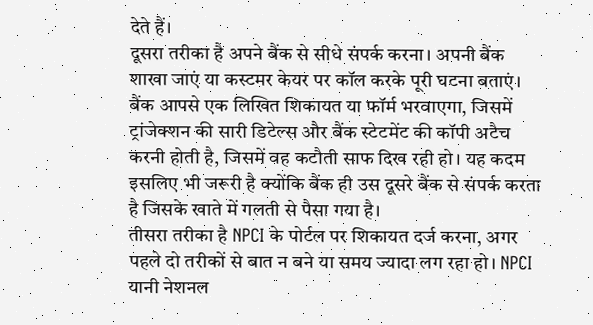देते हैं।
दूसरा तरीका है अपने बैंक से सीधे संपर्क करना। अपनी बैंक शाखा जाएं या कस्टमर केयर पर कॉल करके पूरी घटना बताएं। बैंक आपसे एक लिखित शिकायत या फॉर्म भरवाएगा, जिसमें ट्रांजेक्शन की सारी डिटेल्स और बैंक स्टेटमेंट की कॉपी अटैच करनी होती है, जिसमें वह कटौती साफ दिख रही हो। यह कदम इसलिए भी जरूरी है क्योंकि बैंक ही उस दूसरे बैंक से संपर्क करता है जिसके खाते में गलती से पैसा गया है।
तीसरा तरीका है NPCI के पोर्टल पर शिकायत दर्ज करना, अगर पहले दो तरीकों से बात न बने या समय ज्यादा लग रहा हो। NPCI यानी नेशनल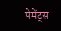पेमेंट्स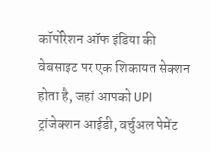कॉर्पोरेशन ऑफ इंडिया की वेबसाइट पर एक शिकायत सेक्शन होता है, जहां आपको UPI ट्रांजेक्शन आईडी, वर्चुअल पेमेंट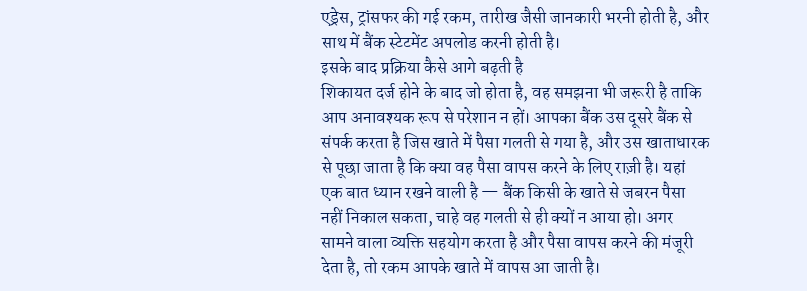एड्रेस, ट्रांसफर की गई रकम, तारीख जैसी जानकारी भरनी होती है, और साथ में बैंक स्टेटमेंट अपलोड करनी होती है।
इसके बाद प्रक्रिया कैसे आगे बढ़ती है
शिकायत दर्ज होने के बाद जो होता है, वह समझना भी जरूरी है ताकि आप अनावश्यक रूप से परेशान न हों। आपका बैंक उस दूसरे बैंक से संपर्क करता है जिस खाते में पैसा गलती से गया है, और उस खाताधारक से पूछा जाता है कि क्या वह पैसा वापस करने के लिए राज़ी है। यहां एक बात ध्यान रखने वाली है — बैंक किसी के खाते से जबरन पैसा नहीं निकाल सकता, चाहे वह गलती से ही क्यों न आया हो। अगर सामने वाला व्यक्ति सहयोग करता है और पैसा वापस करने की मंजूरी देता है, तो रकम आपके खाते में वापस आ जाती है।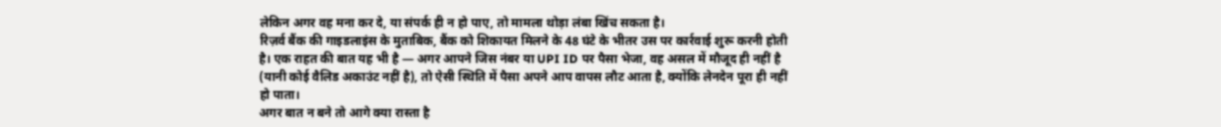लेकिन अगर वह मना कर दे, या संपर्क ही न हो पाए, तो मामला थोड़ा लंबा खिंच सकता है।
रिज़र्व बैंक की गाइडलाइंस के मुताबिक, बैंक को शिकायत मिलने के 48 घंटे के भीतर उस पर कार्रवाई शुरू करनी होती है। एक राहत की बात यह भी है — अगर आपने जिस नंबर या UPI ID पर पैसा भेजा, वह असल में मौजूद ही नहीं है (यानी कोई वैलिड अकाउंट नहीं है), तो ऐसी स्थिति में पैसा अपने आप वापस लौट आता है, क्योंकि लेनदेन पूरा ही नहीं हो पाता।
अगर बात न बने तो आगे क्या रास्ता है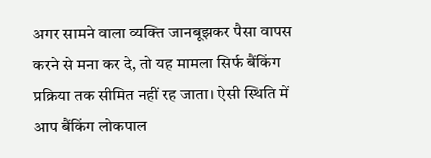अगर सामने वाला व्यक्ति जानबूझकर पैसा वापस करने से मना कर दे, तो यह मामला सिर्फ बैंकिंग प्रक्रिया तक सीमित नहीं रह जाता। ऐसी स्थिति में आप बैंकिंग लोकपाल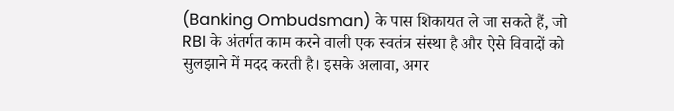(Banking Ombudsman) के पास शिकायत ले जा सकते हैं, जो RBI के अंतर्गत काम करने वाली एक स्वतंत्र संस्था है और ऐसे विवादों को सुलझाने में मदद करती है। इसके अलावा, अगर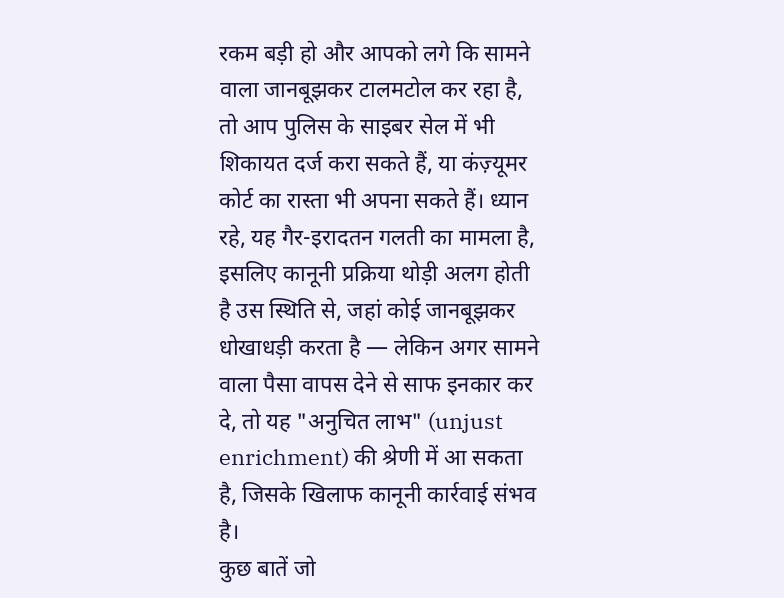रकम बड़ी हो और आपको लगे कि सामने वाला जानबूझकर टालमटोल कर रहा है, तो आप पुलिस के साइबर सेल में भी शिकायत दर्ज करा सकते हैं, या कंज़्यूमर कोर्ट का रास्ता भी अपना सकते हैं। ध्यान रहे, यह गैर-इरादतन गलती का मामला है, इसलिए कानूनी प्रक्रिया थोड़ी अलग होती है उस स्थिति से, जहां कोई जानबूझकर धोखाधड़ी करता है — लेकिन अगर सामने वाला पैसा वापस देने से साफ इनकार कर दे, तो यह "अनुचित लाभ" (unjust enrichment) की श्रेणी में आ सकता है, जिसके खिलाफ कानूनी कार्रवाई संभव है।
कुछ बातें जो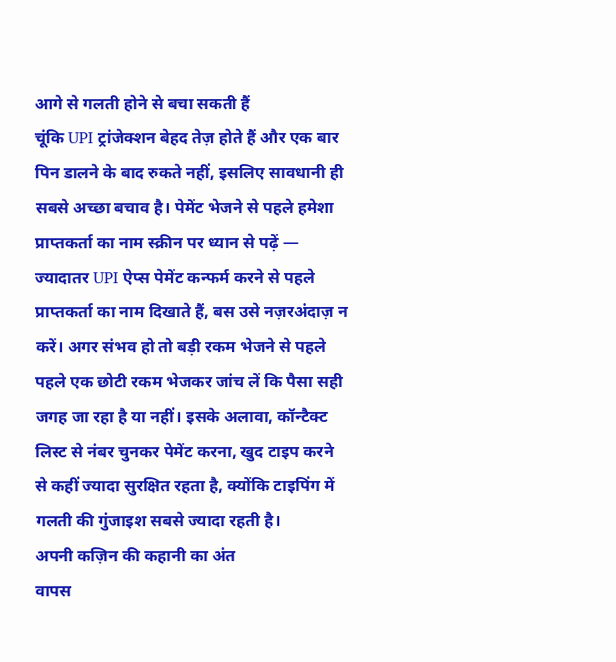आगे से गलती होने से बचा सकती हैं
चूंकि UPI ट्रांजेक्शन बेहद तेज़ होते हैं और एक बार पिन डालने के बाद रुकते नहीं, इसलिए सावधानी ही सबसे अच्छा बचाव है। पेमेंट भेजने से पहले हमेशा प्राप्तकर्ता का नाम स्क्रीन पर ध्यान से पढ़ें — ज्यादातर UPI ऐप्स पेमेंट कन्फर्म करने से पहले प्राप्तकर्ता का नाम दिखाते हैं, बस उसे नज़रअंदाज़ न करें। अगर संभव हो तो बड़ी रकम भेजने से पहले पहले एक छोटी रकम भेजकर जांच लें कि पैसा सही जगह जा रहा है या नहीं। इसके अलावा, कॉन्टैक्ट लिस्ट से नंबर चुनकर पेमेंट करना, खुद टाइप करने से कहीं ज्यादा सुरक्षित रहता है, क्योंकि टाइपिंग में गलती की गुंजाइश सबसे ज्यादा रहती है।
अपनी कज़िन की कहानी का अंत
वापस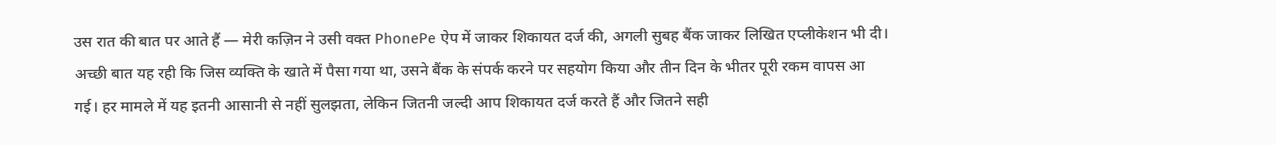उस रात की बात पर आते हैं — मेरी कज़िन ने उसी वक्त PhonePe ऐप में जाकर शिकायत दर्ज की, अगली सुबह बैंक जाकर लिखित एप्लीकेशन भी दी। अच्छी बात यह रही कि जिस व्यक्ति के खाते में पैसा गया था, उसने बैंक के संपर्क करने पर सहयोग किया और तीन दिन के भीतर पूरी रकम वापस आ गई। हर मामले में यह इतनी आसानी से नहीं सुलझता, लेकिन जितनी जल्दी आप शिकायत दर्ज करते हैं और जितने सही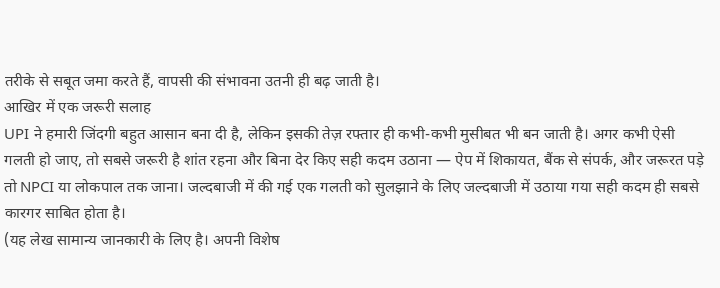तरीके से सबूत जमा करते हैं, वापसी की संभावना उतनी ही बढ़ जाती है।
आखिर में एक जरूरी सलाह
UPI ने हमारी जिंदगी बहुत आसान बना दी है, लेकिन इसकी तेज़ रफ्तार ही कभी-कभी मुसीबत भी बन जाती है। अगर कभी ऐसी गलती हो जाए, तो सबसे जरूरी है शांत रहना और बिना देर किए सही कदम उठाना — ऐप में शिकायत, बैंक से संपर्क, और जरूरत पड़े तो NPCI या लोकपाल तक जाना। जल्दबाजी में की गई एक गलती को सुलझाने के लिए जल्दबाजी में उठाया गया सही कदम ही सबसे कारगर साबित होता है।
(यह लेख सामान्य जानकारी के लिए है। अपनी विशेष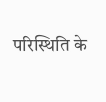परिस्थिति के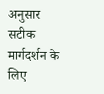अनुसार सटीक मार्गदर्शन के लिए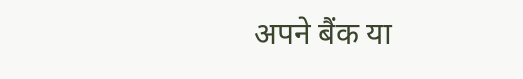अपने बैंक या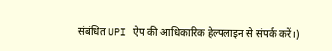संबंधित UPI ऐप की आधिकारिक हेल्पलाइन से संपर्क करें।)